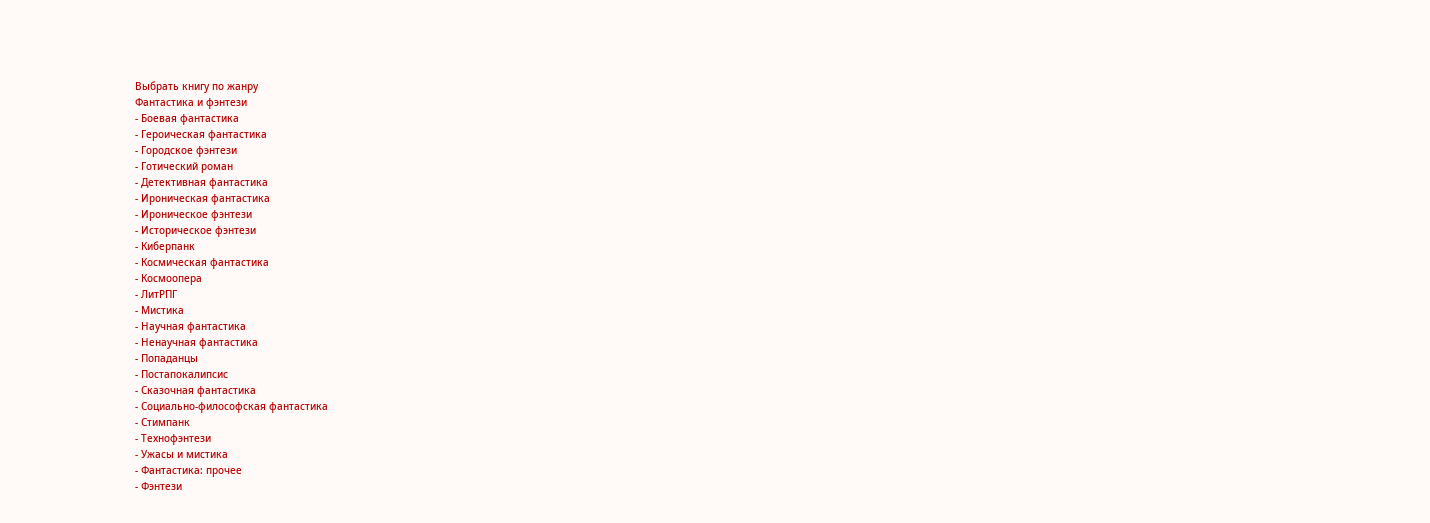Выбрать книгу по жанру
Фантастика и фэнтези
- Боевая фантастика
- Героическая фантастика
- Городское фэнтези
- Готический роман
- Детективная фантастика
- Ироническая фантастика
- Ироническое фэнтези
- Историческое фэнтези
- Киберпанк
- Космическая фантастика
- Космоопера
- ЛитРПГ
- Мистика
- Научная фантастика
- Ненаучная фантастика
- Попаданцы
- Постапокалипсис
- Сказочная фантастика
- Социально-философская фантастика
- Стимпанк
- Технофэнтези
- Ужасы и мистика
- Фантастика: прочее
- Фэнтези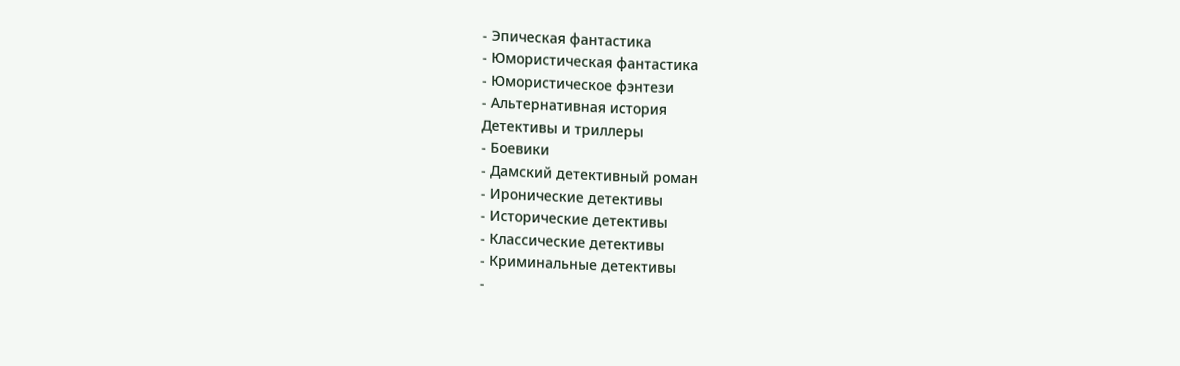- Эпическая фантастика
- Юмористическая фантастика
- Юмористическое фэнтези
- Альтернативная история
Детективы и триллеры
- Боевики
- Дамский детективный роман
- Иронические детективы
- Исторические детективы
- Классические детективы
- Криминальные детективы
-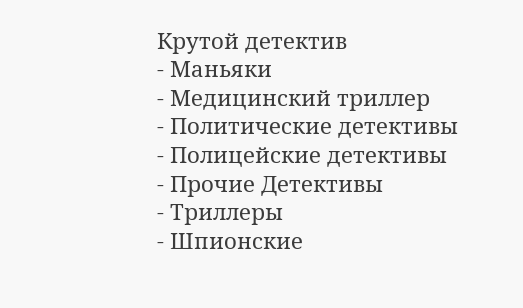Крутой детектив
- Маньяки
- Медицинский триллер
- Политические детективы
- Полицейские детективы
- Прочие Детективы
- Триллеры
- Шпионские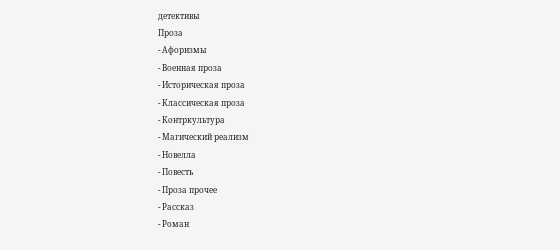детективы
Проза
- Афоризмы
- Военная проза
- Историческая проза
- Классическая проза
- Контркультура
- Магический реализм
- Новелла
- Повесть
- Проза прочее
- Рассказ
- Роман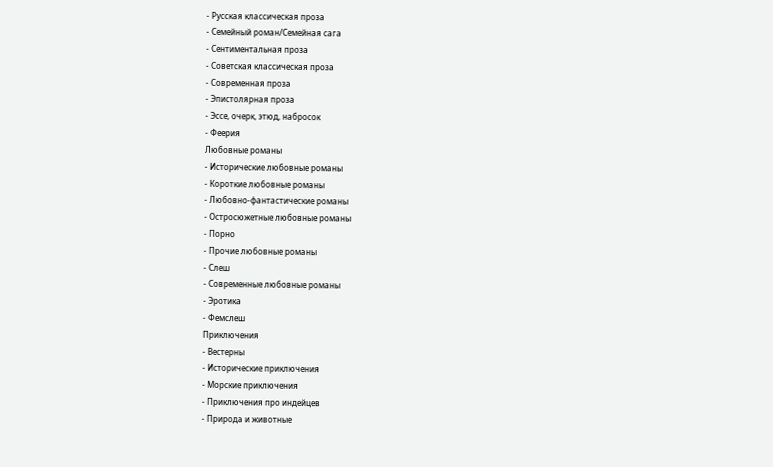- Русская классическая проза
- Семейный роман/Семейная сага
- Сентиментальная проза
- Советская классическая проза
- Современная проза
- Эпистолярная проза
- Эссе, очерк, этюд, набросок
- Феерия
Любовные романы
- Исторические любовные романы
- Короткие любовные романы
- Любовно-фантастические романы
- Остросюжетные любовные романы
- Порно
- Прочие любовные романы
- Слеш
- Современные любовные романы
- Эротика
- Фемслеш
Приключения
- Вестерны
- Исторические приключения
- Морские приключения
- Приключения про индейцев
- Природа и животные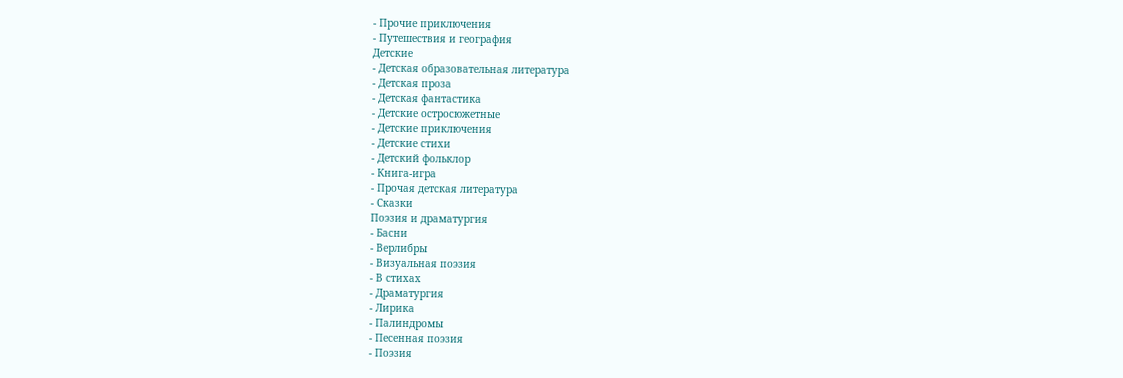- Прочие приключения
- Путешествия и география
Детские
- Детская образовательная литература
- Детская проза
- Детская фантастика
- Детские остросюжетные
- Детские приключения
- Детские стихи
- Детский фольклор
- Книга-игра
- Прочая детская литература
- Сказки
Поэзия и драматургия
- Басни
- Верлибры
- Визуальная поэзия
- В стихах
- Драматургия
- Лирика
- Палиндромы
- Песенная поэзия
- Поэзия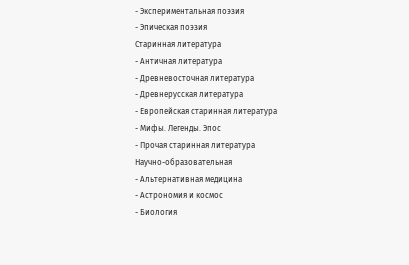- Экспериментальная поэзия
- Эпическая поэзия
Старинная литература
- Античная литература
- Древневосточная литература
- Древнерусская литература
- Европейская старинная литература
- Мифы. Легенды. Эпос
- Прочая старинная литература
Научно-образовательная
- Альтернативная медицина
- Астрономия и космос
- Биология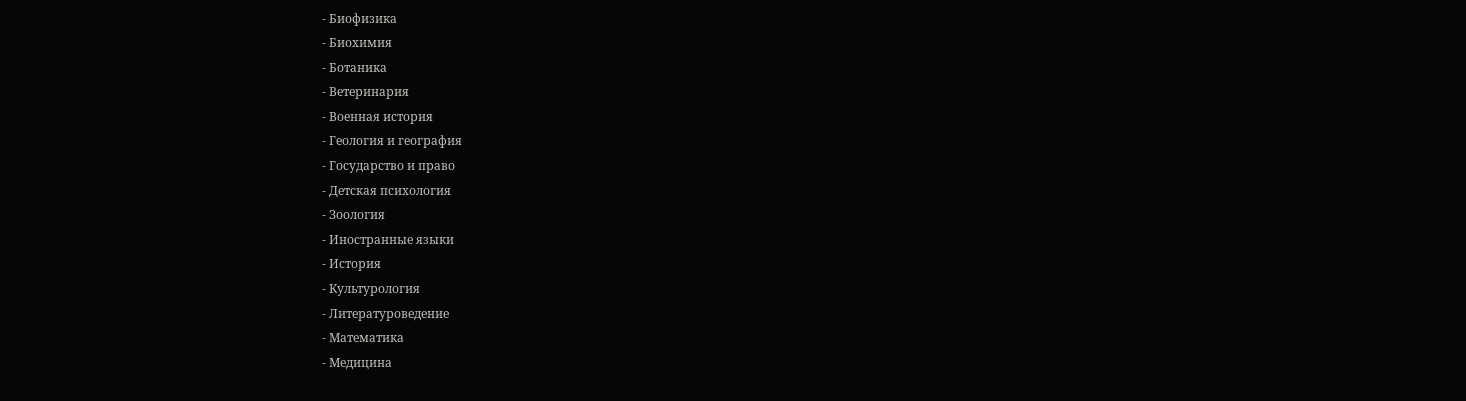- Биофизика
- Биохимия
- Ботаника
- Ветеринария
- Военная история
- Геология и география
- Государство и право
- Детская психология
- Зоология
- Иностранные языки
- История
- Культурология
- Литературоведение
- Математика
- Медицина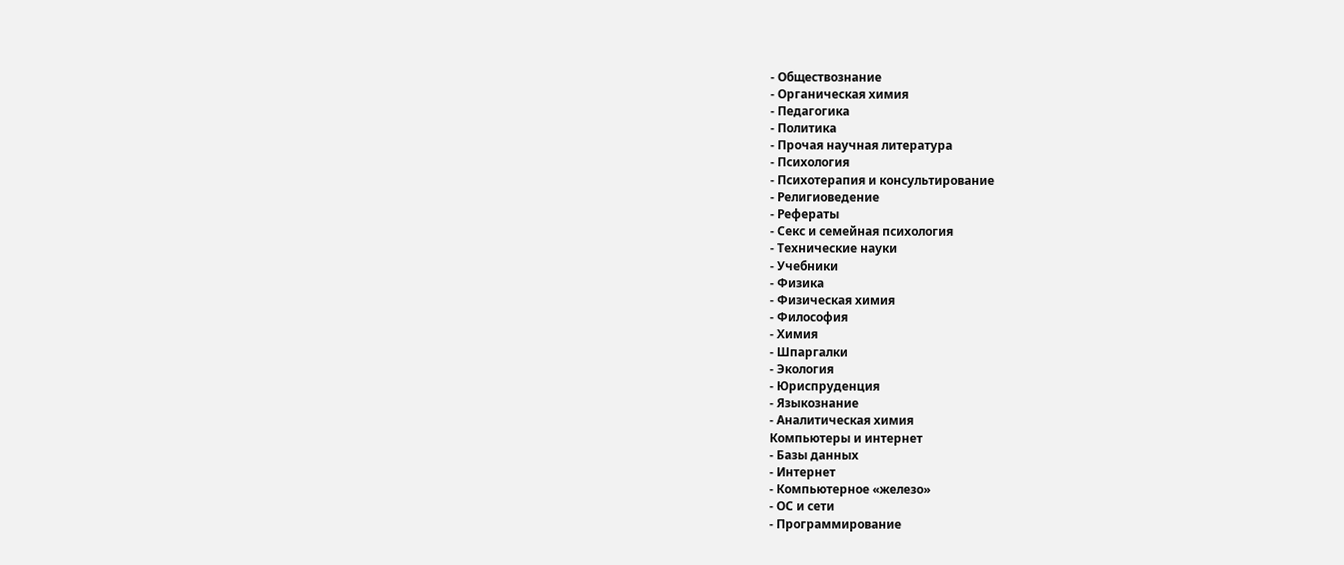- Обществознание
- Органическая химия
- Педагогика
- Политика
- Прочая научная литература
- Психология
- Психотерапия и консультирование
- Религиоведение
- Рефераты
- Секс и семейная психология
- Технические науки
- Учебники
- Физика
- Физическая химия
- Философия
- Химия
- Шпаргалки
- Экология
- Юриспруденция
- Языкознание
- Аналитическая химия
Компьютеры и интернет
- Базы данных
- Интернет
- Компьютерное «железо»
- ОС и сети
- Программирование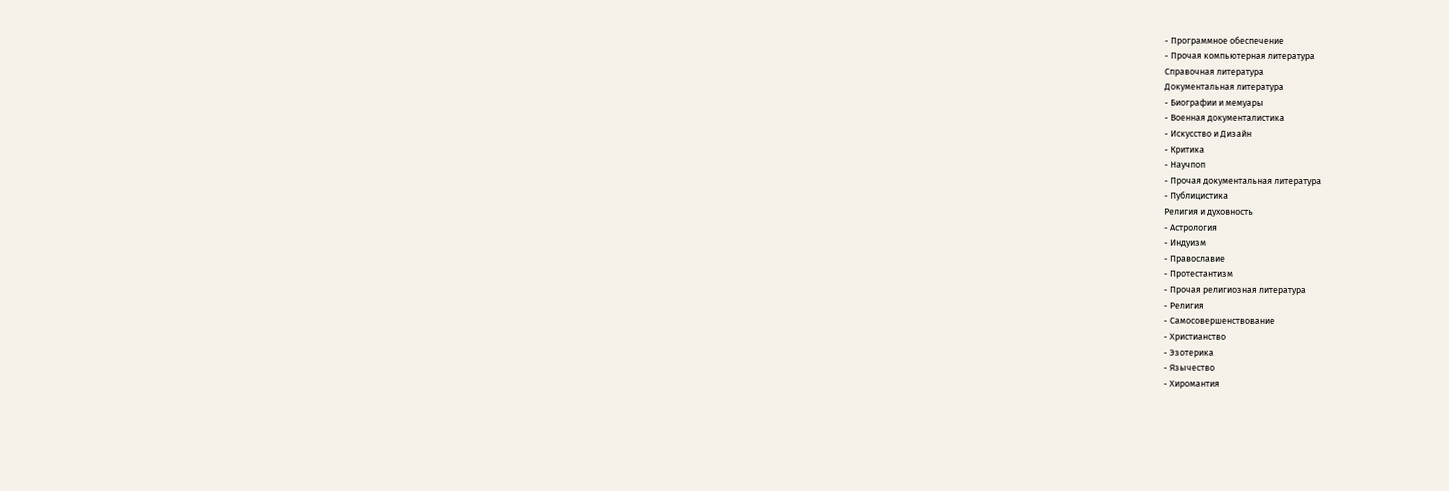- Программное обеспечение
- Прочая компьютерная литература
Справочная литература
Документальная литература
- Биографии и мемуары
- Военная документалистика
- Искусство и Дизайн
- Критика
- Научпоп
- Прочая документальная литература
- Публицистика
Религия и духовность
- Астрология
- Индуизм
- Православие
- Протестантизм
- Прочая религиозная литература
- Религия
- Самосовершенствование
- Христианство
- Эзотерика
- Язычество
- Хиромантия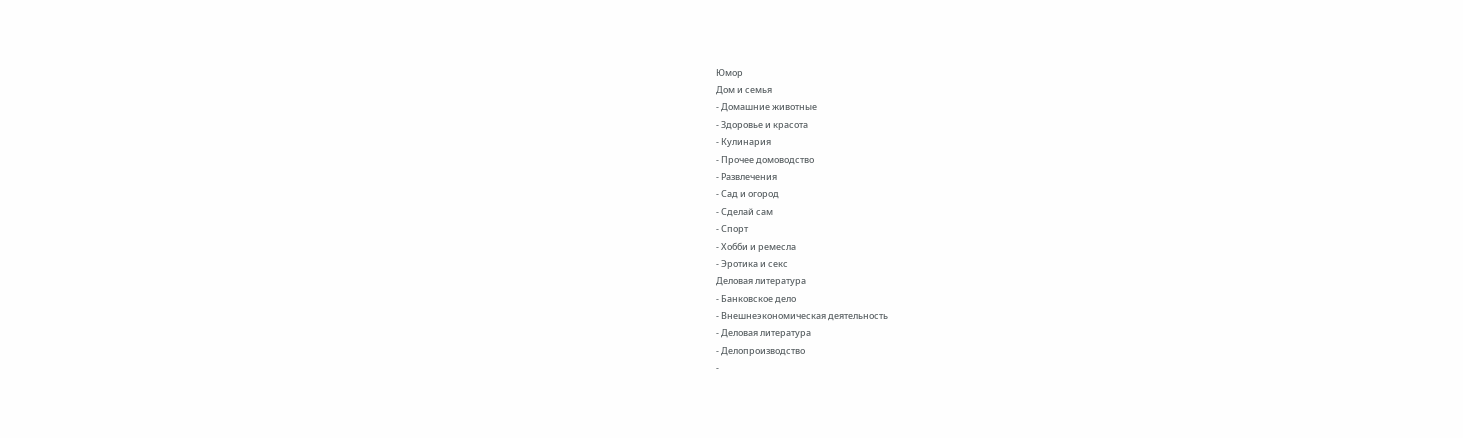Юмор
Дом и семья
- Домашние животные
- Здоровье и красота
- Кулинария
- Прочее домоводство
- Развлечения
- Сад и огород
- Сделай сам
- Спорт
- Хобби и ремесла
- Эротика и секс
Деловая литература
- Банковское дело
- Внешнеэкономическая деятельность
- Деловая литература
- Делопроизводство
-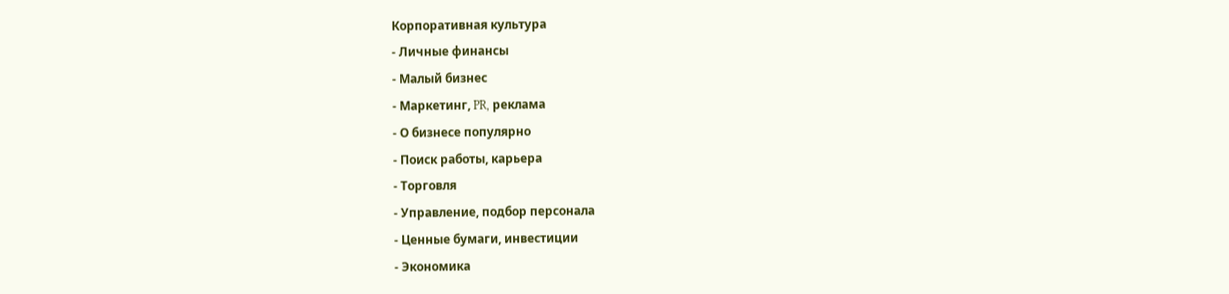Корпоративная культура
- Личные финансы
- Малый бизнес
- Маркетинг, PR, реклама
- О бизнесе популярно
- Поиск работы, карьера
- Торговля
- Управление, подбор персонала
- Ценные бумаги, инвестиции
- Экономика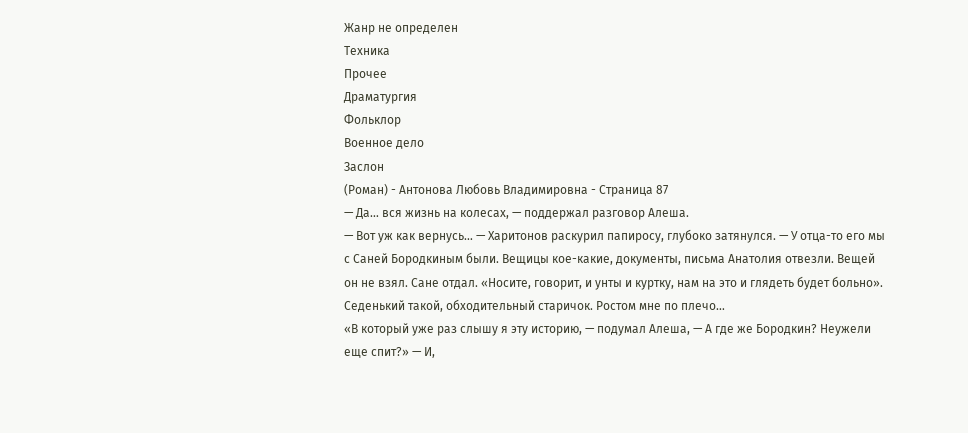Жанр не определен
Техника
Прочее
Драматургия
Фольклор
Военное дело
Заслон
(Роман) - Антонова Любовь Владимировна - Страница 87
— Да… вся жизнь на колесах, — поддержал разговор Алеша.
— Вот уж как вернусь… — Харитонов раскурил папиросу, глубоко затянулся. — У отца-то его мы с Саней Бородкиным были. Вещицы кое-какие, документы, письма Анатолия отвезли. Вещей он не взял. Сане отдал. «Носите, говорит, и унты и куртку, нам на это и глядеть будет больно». Седенький такой, обходительный старичок. Ростом мне по плечо…
«В который уже раз слышу я эту историю, — подумал Алеша, — А где же Бородкин? Неужели еще спит?» — И,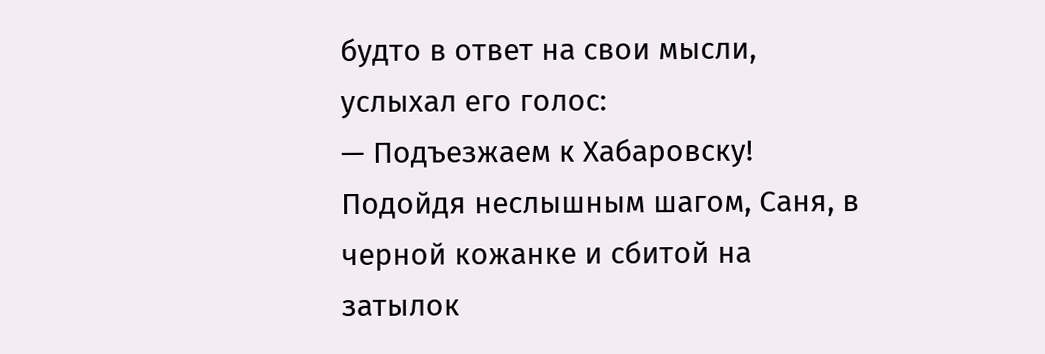будто в ответ на свои мысли, услыхал его голос:
— Подъезжаем к Хабаровску!
Подойдя неслышным шагом, Саня, в черной кожанке и сбитой на затылок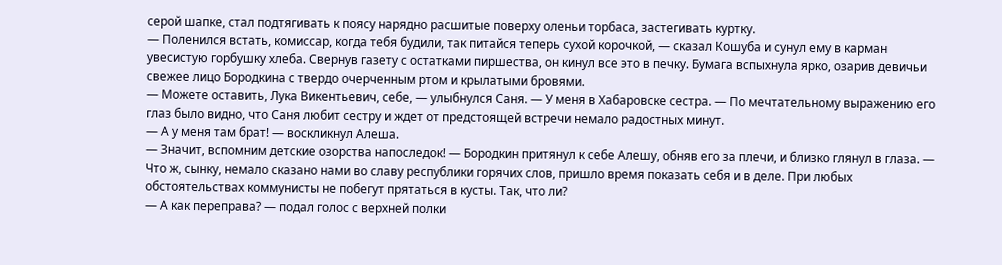серой шапке, стал подтягивать к поясу нарядно расшитые поверху оленьи торбаса, застегивать куртку.
— Поленился встать, комиссар, когда тебя будили, так питайся теперь сухой корочкой, — сказал Кошуба и сунул ему в карман увесистую горбушку хлеба. Свернув газету с остатками пиршества, он кинул все это в печку. Бумага вспыхнула ярко, озарив девичьи свежее лицо Бородкина с твердо очерченным ртом и крылатыми бровями.
— Можете оставить, Лука Викентьевич, себе, — улыбнулся Саня. — У меня в Хабаровске сестра. — По мечтательному выражению его глаз было видно, что Саня любит сестру и ждет от предстоящей встречи немало радостных минут.
— А у меня там брат! — воскликнул Алеша.
— Значит, вспомним детские озорства напоследок! — Бородкин притянул к себе Алешу, обняв его за плечи, и близко глянул в глаза. — Что ж, сынку, немало сказано нами во славу республики горячих слов, пришло время показать себя и в деле. При любых обстоятельствах коммунисты не побегут прятаться в кусты. Так, что ли?
— А как переправа? — подал голос с верхней полки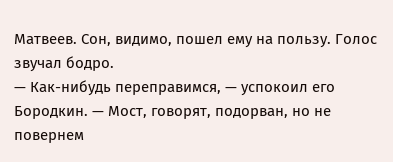Матвеев. Сон, видимо, пошел ему на пользу. Голос звучал бодро.
— Как-нибудь переправимся, — успокоил его Бородкин. — Мост, говорят, подорван, но не повернем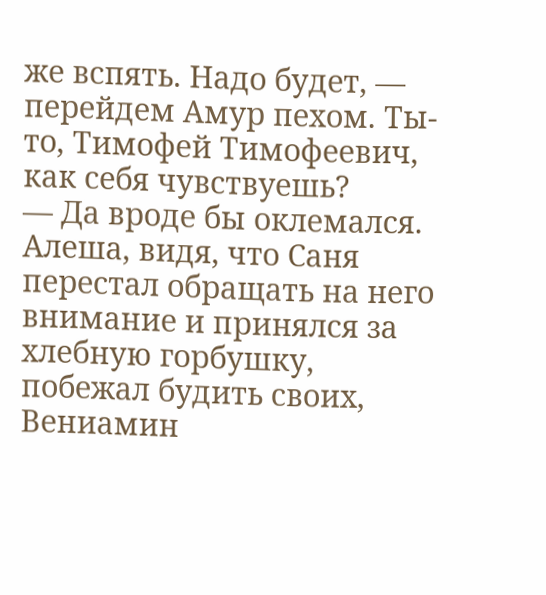же вспять. Надо будет, — перейдем Амур пехом. Ты-то, Тимофей Тимофеевич, как себя чувствуешь?
— Да вроде бы оклемался.
Алеша, видя, что Саня перестал обращать на него внимание и принялся за хлебную горбушку, побежал будить своих, Вениамин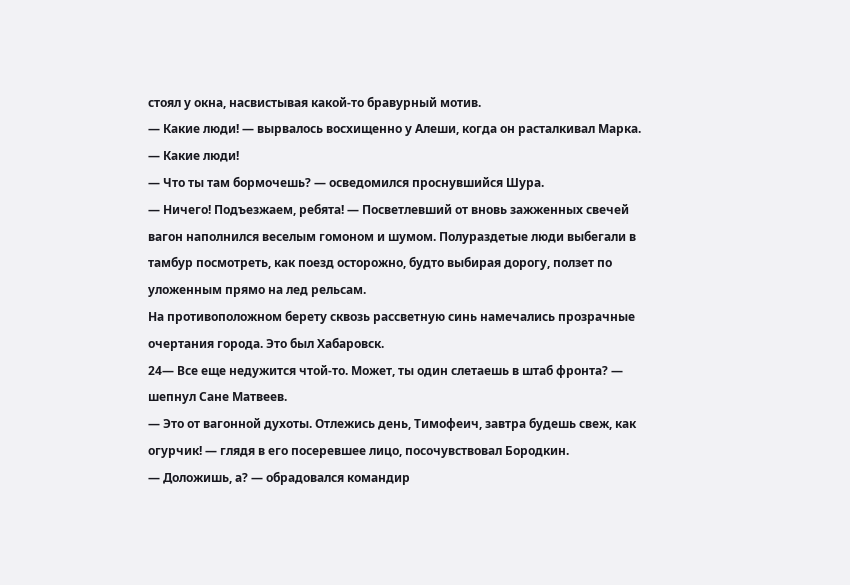стоял у окна, насвистывая какой-то бравурный мотив.
— Какие люди! — вырвалось восхищенно у Алеши, когда он расталкивал Марка. — Какие люди!
— Что ты там бормочешь? — осведомился проснувшийся Шура.
— Ничего! Подъезжаем, ребята! — Посветлевший от вновь зажженных свечей вагон наполнился веселым гомоном и шумом. Полураздетые люди выбегали в тамбур посмотреть, как поезд осторожно, будто выбирая дорогу, ползет по уложенным прямо на лед рельсам.
На противоположном берету сквозь рассветную синь намечались прозрачные очертания города. Это был Хабаровск.
24— Все еще недужится чтой-то. Может, ты один слетаешь в штаб фронта? — шепнул Сане Матвеев.
— Это от вагонной духоты. Отлежись день, Тимофеич, завтра будешь свеж, как огурчик! — глядя в его посеревшее лицо, посочувствовал Бородкин.
— Доложишь, а? — обрадовался командир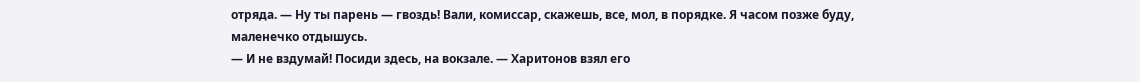отряда. — Ну ты парень — гвоздь! Вали, комиссар, скажешь, все, мол, в порядке. Я часом позже буду, маленечко отдышусь.
— И не вздумай! Посиди здесь, на вокзале. — Харитонов взял его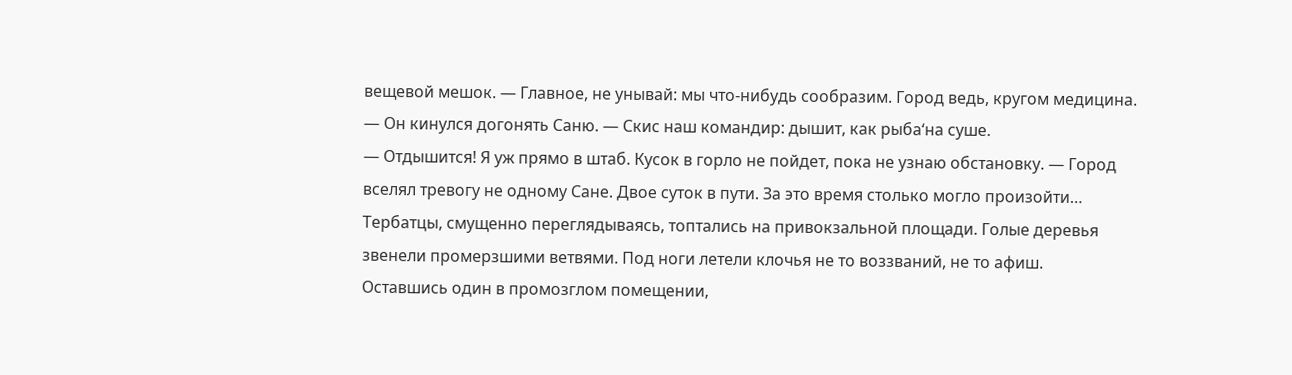вещевой мешок. — Главное, не унывай: мы что-нибудь сообразим. Город ведь, кругом медицина. — Он кинулся догонять Саню. — Скис наш командир: дышит, как рыба‘на суше.
— Отдышится! Я уж прямо в штаб. Кусок в горло не пойдет, пока не узнаю обстановку. — Город вселял тревогу не одному Сане. Двое суток в пути. За это время столько могло произойти… Тербатцы, смущенно переглядываясь, топтались на привокзальной площади. Голые деревья звенели промерзшими ветвями. Под ноги летели клочья не то воззваний, не то афиш.
Оставшись один в промозглом помещении,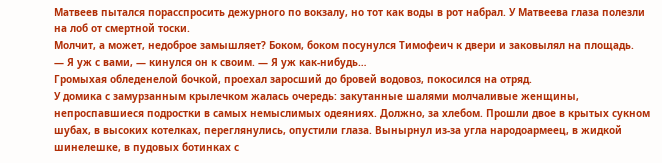Матвеев пытался порасспросить дежурного по вокзалу, но тот как воды в рот набрал. У Матвеева глаза полезли на лоб от смертной тоски.
Молчит, а может, недоброе замышляет? Боком, боком посунулся Тимофеич к двери и заковылял на площадь.
— Я уж с вами, — кинулся он к своим. — Я уж как-нибудь…
Громыхая обледенелой бочкой, проехал заросший до бровей водовоз, покосился на отряд.
У домика с замурзанным крылечком жалась очередь: закутанные шалями молчаливые женщины, непроспавшиеся подростки в самых немыслимых одеяниях. Должно, за хлебом. Прошли двое в крытых сукном шубах, в высоких котелках, переглянулись, опустили глаза. Вынырнул из-за угла народоармеец, в жидкой шинелешке, в пудовых ботинках с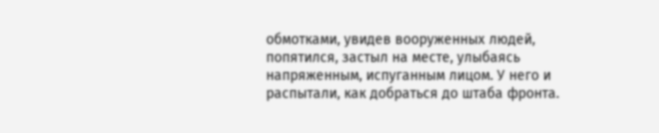обмотками, увидев вооруженных людей, попятился, застыл на месте, улыбаясь напряженным, испуганным лицом. У него и распытали, как добраться до штаба фронта.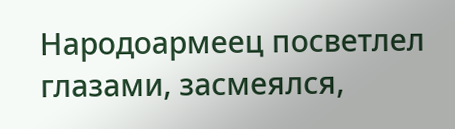Народоармеец посветлел глазами, засмеялся,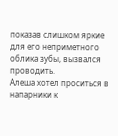показав слишком яркие для его неприметного облика зубы, вызвался проводить.
Алеша хотел проситься в напарники к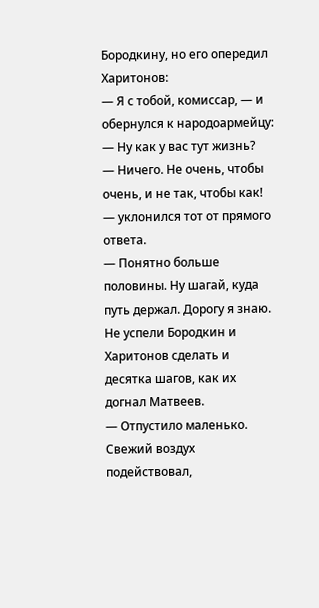Бородкину, но его опередил Харитонов:
— Я с тобой, комиссар, — и обернулся к народоармейцу: — Ну как у вас тут жизнь?
— Ничего. Не очень, чтобы очень, и не так, чтобы как! — уклонился тот от прямого ответа.
— Понятно больше половины. Ну шагай, куда путь держал. Дорогу я знаю.
Не успели Бородкин и Харитонов сделать и десятка шагов, как их догнал Матвеев.
— Отпустило маленько. Свежий воздух подействовал,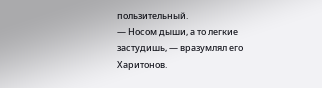пользительный.
— Носом дыши, а то легкие застудишь, — вразумлял его Харитонов.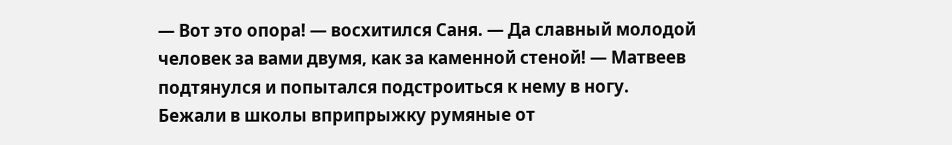— Вот это опора! — восхитился Саня. — Да славный молодой человек за вами двумя, как за каменной стеной! — Матвеев подтянулся и попытался подстроиться к нему в ногу.
Бежали в школы вприпрыжку румяные от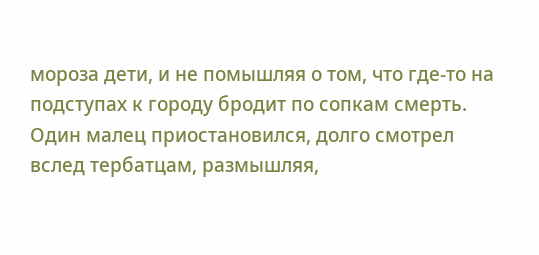мороза дети, и не помышляя о том, что где-то на подступах к городу бродит по сопкам смерть. Один малец приостановился, долго смотрел вслед тербатцам, размышляя,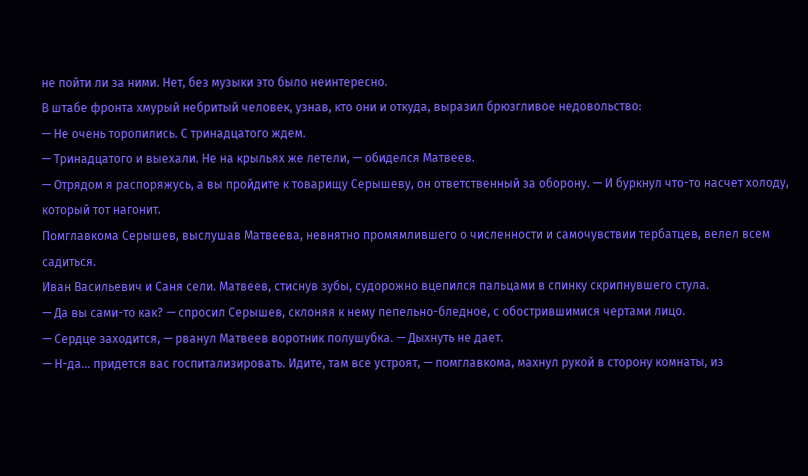не пойти ли за ними. Нет, без музыки это было неинтересно.
В штабе фронта хмурый небритый человек, узнав, кто они и откуда, выразил брюзгливое недовольство:
— Не очень торопились. С тринадцатого ждем.
— Тринадцатого и выехали. Не на крыльях же летели, — обиделся Матвеев.
— Отрядом я распоряжусь, а вы пройдите к товарищу Серышеву, он ответственный за оборону. — И буркнул что-то насчет холоду, который тот нагонит.
Помглавкома Серышев, выслушав Матвеева, невнятно промямлившего о численности и самочувствии тербатцев, велел всем садиться.
Иван Васильевич и Саня сели. Матвеев, стиснув зубы, судорожно вцепился пальцами в спинку скрипнувшего стула.
— Да вы сами-то как? — спросил Серышев, склоняя к нему пепельно-бледное, с обострившимися чертами лицо.
— Сердце заходится, — рванул Матвеев воротник полушубка. — Дыхнуть не дает.
— Н-да… придется вас госпитализировать. Идите, там все устроят, — помглавкома, махнул рукой в сторону комнаты, из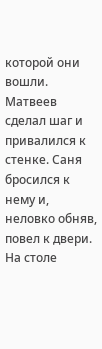которой они вошли.
Матвеев сделал шаг и привалился к стенке. Саня бросился к нему и, неловко обняв, повел к двери. На столе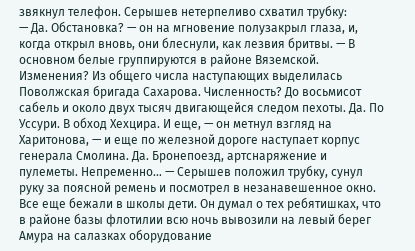звякнул телефон. Серышев нетерпеливо схватил трубку:
— Да. Обстановка? — он на мгновение полузакрыл глаза, и, когда открыл вновь, они блеснули, как лезвия бритвы. — В основном белые группируются в районе Вяземской. Изменения? Из общего числа наступающих выделилась Поволжская бригада Сахарова. Численность? До восьмисот сабель и около двух тысяч двигающейся следом пехоты. Да. По Уссури. В обход Хехцира. И еще, — он метнул взгляд на Харитонова, — и еще по железной дороге наступает корпус генерала Смолина. Да. Бронепоезд, артснаряжение и пулеметы. Непременно… — Серышев положил трубку, сунул руку за поясной ремень и посмотрел в незанавешенное окно. Все еще бежали в школы дети. Он думал о тех ребятишках, что в районе базы флотилии всю ночь вывозили на левый берег Амура на салазках оборудование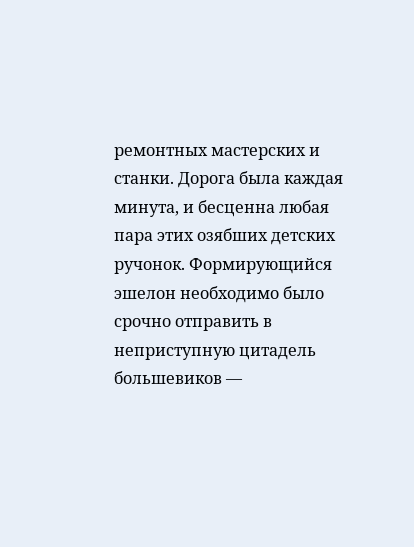ремонтных мастерских и станки. Дорога была каждая минута, и бесценна любая пара этих озябших детских ручонок. Формирующийся эшелон необходимо было срочно отправить в неприступную цитадель большевиков —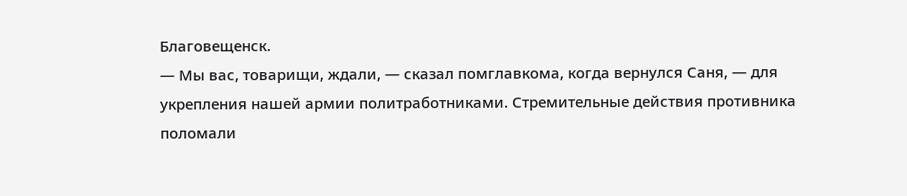Благовещенск.
— Мы вас, товарищи, ждали, — сказал помглавкома, когда вернулся Саня, — для укрепления нашей армии политработниками. Стремительные действия противника поломали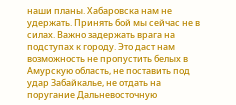наши планы. Хабаровска нам не удержать. Принять бой мы сейчас не в силах. Важно задержать врага на подступах к городу. Это даст нам возможность не пропустить белых в Амурскую область, не поставить под удар Забайкалье, не отдать на поругание Дальневосточную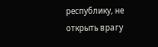республику, не открыть врагу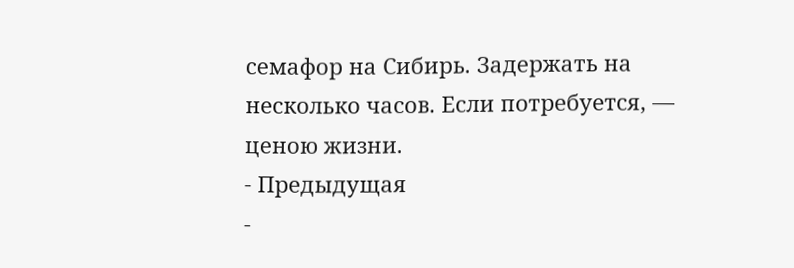семафор на Сибирь. Задержать на несколько часов. Если потребуется, — ценою жизни.
- Предыдущая
-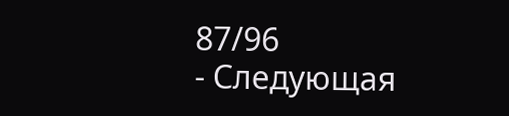87/96
- Следующая